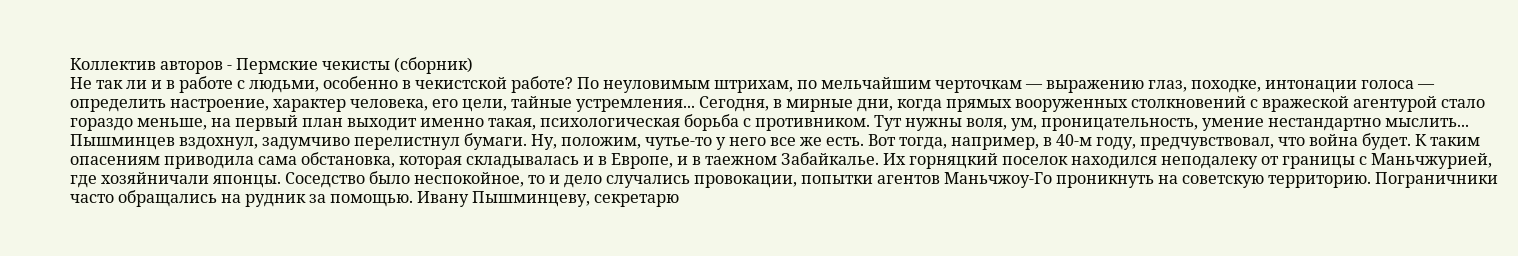Коллектив авторов - Пермские чекисты (сборник)
Не так ли и в работе с людьми, особенно в чекистской работе? По неуловимым штрихам, по мельчайшим черточкам — выражению глаз, походке, интонации голоса — определить настроение, характер человека, его цели, тайные устремления... Сегодня, в мирные дни, когда прямых вооруженных столкновений с вражеской агентурой стало гораздо меньше, на первый план выходит именно такая, психологическая борьба с противником. Тут нужны воля, ум, проницательность, умение нестандартно мыслить...
Пышминцев вздохнул, задумчиво перелистнул бумаги. Ну, положим, чутье-то у него все же есть. Вот тогда, например, в 40-м году, предчувствовал, что война будет. К таким опасениям приводила сама обстановка, которая складывалась и в Европе, и в таежном Забайкалье. Их горняцкий поселок находился неподалеку от границы с Маньчжурией, где хозяйничали японцы. Соседство было неспокойное, то и дело случались провокации, попытки агентов Маньчжоу-Го проникнуть на советскую территорию. Пограничники часто обращались на рудник за помощью. Ивану Пышминцеву, секретарю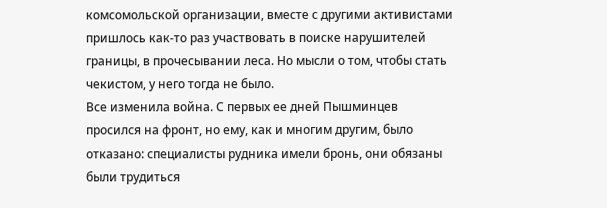комсомольской организации, вместе с другими активистами пришлось как-то раз участвовать в поиске нарушителей границы, в прочесывании леса. Но мысли о том, чтобы стать чекистом, у него тогда не было.
Все изменила война. С первых ее дней Пышминцев просился на фронт, но ему, как и многим другим, было отказано: специалисты рудника имели бронь, они обязаны были трудиться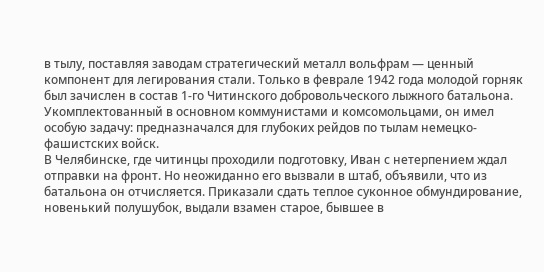в тылу, поставляя заводам стратегический металл вольфрам — ценный компонент для легирования стали. Только в феврале 1942 года молодой горняк был зачислен в состав 1-го Читинского добровольческого лыжного батальона. Укомплектованный в основном коммунистами и комсомольцами, он имел особую задачу: предназначался для глубоких рейдов по тылам немецко-фашистских войск.
В Челябинске, где читинцы проходили подготовку, Иван с нетерпением ждал отправки на фронт. Но неожиданно его вызвали в штаб, объявили, что из батальона он отчисляется. Приказали сдать теплое суконное обмундирование, новенький полушубок, выдали взамен старое, бывшее в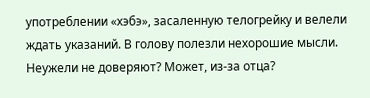употреблении «хэбэ», засаленную телогрейку и велели ждать указаний. В голову полезли нехорошие мысли. Неужели не доверяют? Может, из-за отца?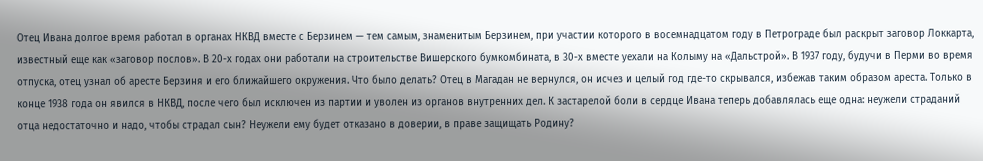Отец Ивана долгое время работал в органах НКВД вместе с Берзинем — тем самым, знаменитым Берзинем, при участии которого в восемнадцатом году в Петрограде был раскрыт заговор Локкарта, известный еще как «заговор послов». В 20-х годах они работали на строительстве Вишерского бумкомбината, в 30-х вместе уехали на Колыму на «Дальстрой». В 1937 году, будучи в Перми во время отпуска, отец узнал об аресте Берзиня и его ближайшего окружения. Что было делать? Отец в Магадан не вернулся, он исчез и целый год где-то скрывался, избежав таким образом ареста. Только в конце 1938 года он явился в НКВД, после чего был исключен из партии и уволен из органов внутренних дел. К застарелой боли в сердце Ивана теперь добавлялась еще одна: неужели страданий отца недостаточно и надо, чтобы страдал сын? Неужели ему будет отказано в доверии, в праве защищать Родину?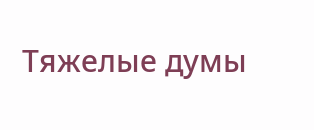Тяжелые думы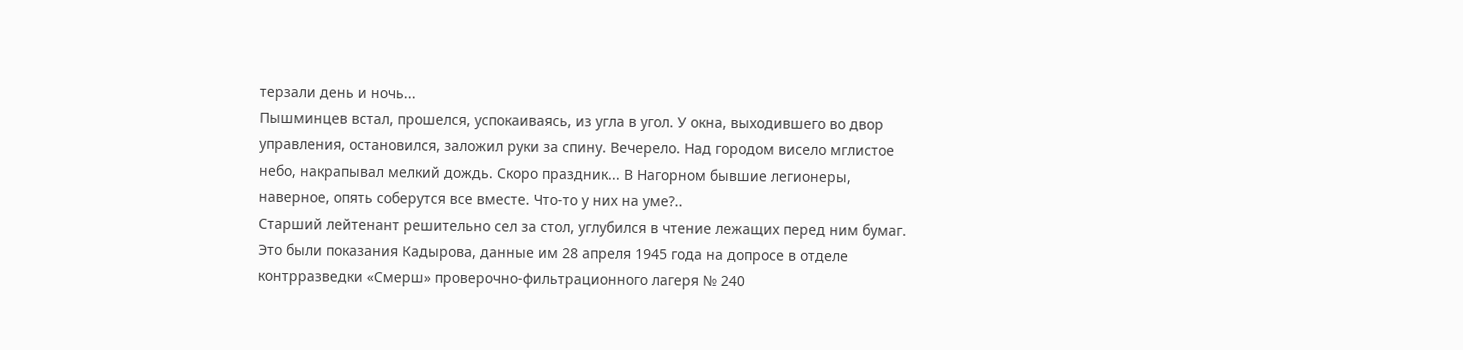терзали день и ночь...
Пышминцев встал, прошелся, успокаиваясь, из угла в угол. У окна, выходившего во двор управления, остановился, заложил руки за спину. Вечерело. Над городом висело мглистое небо, накрапывал мелкий дождь. Скоро праздник... В Нагорном бывшие легионеры, наверное, опять соберутся все вместе. Что-то у них на уме?..
Старший лейтенант решительно сел за стол, углубился в чтение лежащих перед ним бумаг. Это были показания Кадырова, данные им 28 апреля 1945 года на допросе в отделе контрразведки «Смерш» проверочно-фильтрационного лагеря № 240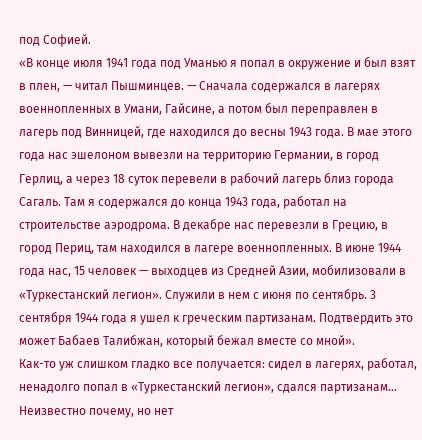под Софией.
«В конце июля 1941 года под Уманью я попал в окружение и был взят в плен, — читал Пышминцев. — Сначала содержался в лагерях военнопленных в Умани, Гайсине, а потом был переправлен в лагерь под Винницей, где находился до весны 1943 года. В мае этого года нас эшелоном вывезли на территорию Германии, в город Герлиц, а через 18 суток перевели в рабочий лагерь близ города Сагаль. Там я содержался до конца 1943 года, работал на строительстве аэродрома. В декабре нас перевезли в Грецию, в город Периц, там находился в лагере военнопленных. В июне 1944 года нас, 15 человек — выходцев из Средней Азии, мобилизовали в «Туркестанский легион». Служили в нем с июня по сентябрь. 3 сентября 1944 года я ушел к греческим партизанам. Подтвердить это может Бабаев Талибжан, который бежал вместе со мной».
Как-то уж слишком гладко все получается: сидел в лагерях, работал, ненадолго попал в «Туркестанский легион», сдался партизанам... Неизвестно почему, но нет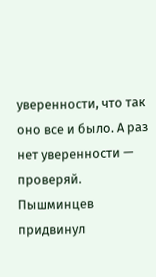уверенности, что так оно все и было. А раз нет уверенности — проверяй.
Пышминцев придвинул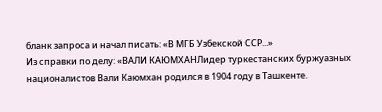бланк запроса и начал писать: «В МГБ Узбекской ССР...»
Из справки по делу: «ВАЛИ КАЮМХАНЛидер туркестанских буржуазных националистов Вали Каюмхан родился в 1904 году в Ташкенте.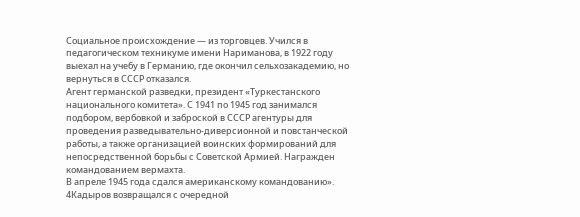Социальное происхождение — из торговцев. Учился в педагогическом техникуме имени Нариманова, в 1922 году выехал на учебу в Германию, где окончил сельхозакадемию, но вернуться в СССР отказался.
Агент германской разведки, президент «Туркестанского национального комитета». С 1941 по 1945 год занимался подбором, вербовкой и заброской в СССР агентуры для проведения разведывательно-диверсионной и повстанческой работы, а также организацией воинских формирований для непосредственной борьбы с Советской Армией. Награжден командованием вермахта.
В апреле 1945 года сдался американскому командованию».
4Кадыров возвращался с очередной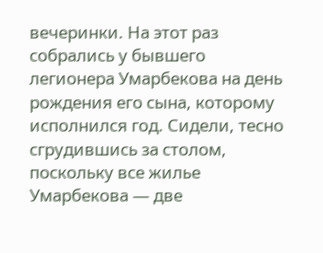вечеринки. На этот раз собрались у бывшего легионера Умарбекова на день рождения его сына, которому исполнился год. Сидели, тесно сгрудившись за столом, поскольку все жилье Умарбекова — две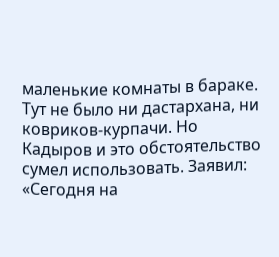маленькие комнаты в бараке. Тут не было ни дастархана, ни ковриков-курпачи. Но Кадыров и это обстоятельство сумел использовать. Заявил: «Сегодня на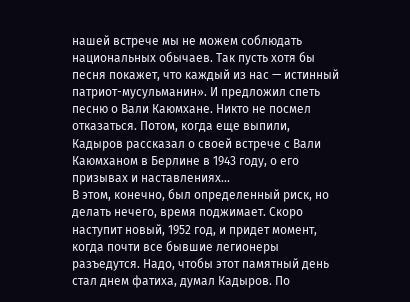нашей встрече мы не можем соблюдать национальных обычаев. Так пусть хотя бы песня покажет, что каждый из нас — истинный патриот-мусульманин». И предложил спеть песню о Вали Каюмхане. Никто не посмел отказаться. Потом, когда еще выпили, Кадыров рассказал о своей встрече с Вали Каюмханом в Берлине в 1943 году, о его призывах и наставлениях...
В этом, конечно, был определенный риск, но делать нечего, время поджимает. Скоро наступит новый, 1952 год, и придет момент, когда почти все бывшие легионеры разъедутся. Надо, чтобы этот памятный день стал днем фатиха, думал Кадыров. По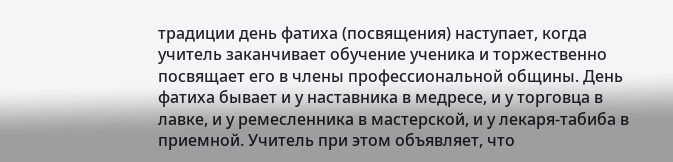традиции день фатиха (посвящения) наступает, когда учитель заканчивает обучение ученика и торжественно посвящает его в члены профессиональной общины. День фатиха бывает и у наставника в медресе, и у торговца в лавке, и у ремесленника в мастерской, и у лекаря-табиба в приемной. Учитель при этом объявляет, что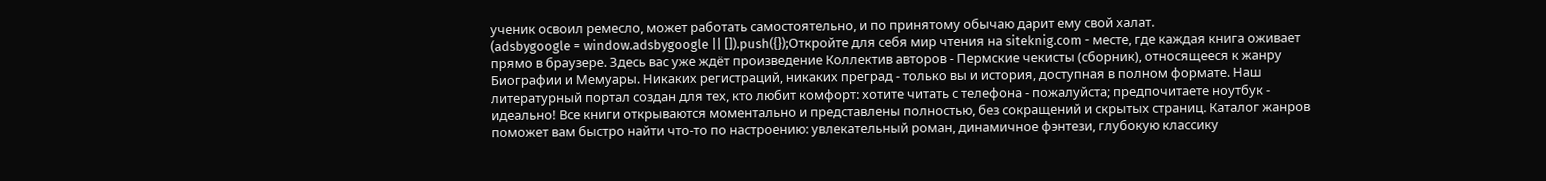ученик освоил ремесло, может работать самостоятельно, и по принятому обычаю дарит ему свой халат.
(adsbygoogle = window.adsbygoogle || []).push({});Откройте для себя мир чтения на siteknig.com - месте, где каждая книга оживает прямо в браузере. Здесь вас уже ждёт произведение Коллектив авторов - Пермские чекисты (сборник), относящееся к жанру Биографии и Мемуары. Никаких регистраций, никаких преград - только вы и история, доступная в полном формате. Наш литературный портал создан для тех, кто любит комфорт: хотите читать с телефона - пожалуйста; предпочитаете ноутбук - идеально! Все книги открываются моментально и представлены полностью, без сокращений и скрытых страниц. Каталог жанров поможет вам быстро найти что-то по настроению: увлекательный роман, динамичное фэнтези, глубокую классику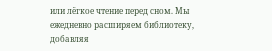или лёгкое чтение перед сном. Мы ежедневно расширяем библиотеку, добавляя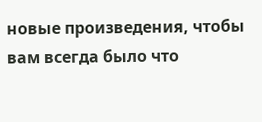новые произведения, чтобы вам всегда было что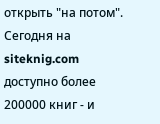открыть "на потом". Сегодня на siteknig.com доступно более 200000 книг - и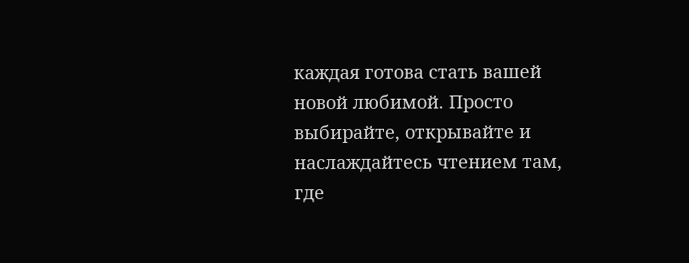каждая готова стать вашей новой любимой. Просто выбирайте, открывайте и наслаждайтесь чтением там, где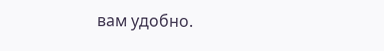вам удобно.